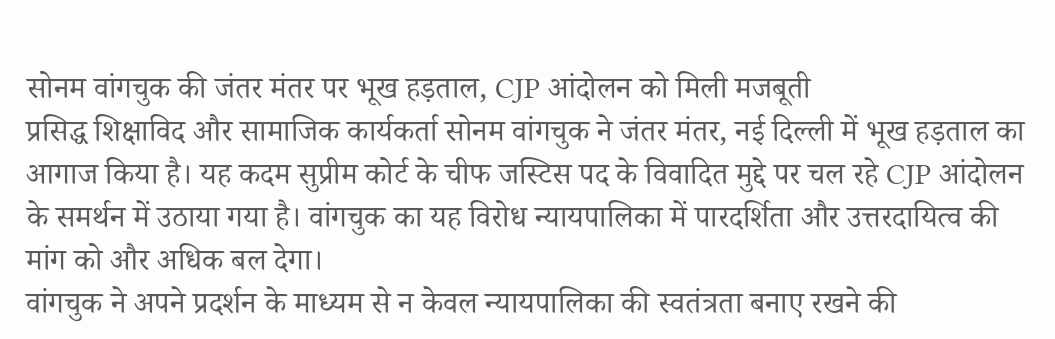सोनम वांगचुक की जंतर मंतर पर भूख हड़ताल, CJP आंदोलन को मिली मजबूती
प्रसिद्ध शिक्षाविद और सामाजिक कार्यकर्ता सोनम वांगचुक ने जंतर मंतर, नई दिल्ली में भूख हड़ताल का आगाज किया है। यह कदम सुप्रीम कोर्ट के चीफ जस्टिस पद के विवादित मुद्दे पर चल रहे CJP आंदोलन के समर्थन में उठाया गया है। वांगचुक का यह विरोध न्यायपालिका में पारदर्शिता और उत्तरदायित्व की मांग को और अधिक बल देगा।
वांगचुक ने अपने प्रदर्शन के माध्यम से न केवल न्यायपालिका की स्वतंत्रता बनाए रखने की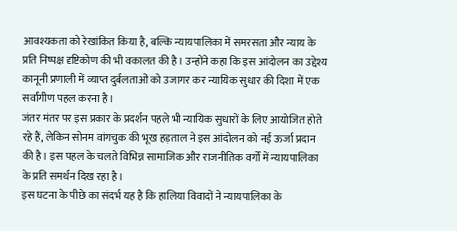आवश्यकता को रेखांकित किया है, बल्कि न्यायपालिका में समरसता और न्याय के प्रति निष्पक्ष दृष्टिकोण की भी वकालत की है। उन्होंने कहा कि इस आंदोलन का उद्देश्य कानूनी प्रणाली में व्याप्त दुर्बलताओं को उजागर कर न्यायिक सुधार की दिशा में एक सर्वांगीण पहल करना है।
जंतर मंतर पर इस प्रकार के प्रदर्शन पहले भी न्यायिक सुधारों के लिए आयोजित होते रहे हैं, लेकिन सोनम वांगचुक की भूख हड़ताल ने इस आंदोलन को नई ऊर्जा प्रदान की है। इस पहल के चलते विभिन्न सामाजिक और राजनीतिक वर्गों में न्यायपालिका के प्रति समर्थन दिख रहा है।
इस घटना के पीछे का संदर्भ यह है कि हालिया विवादों ने न्यायपालिका के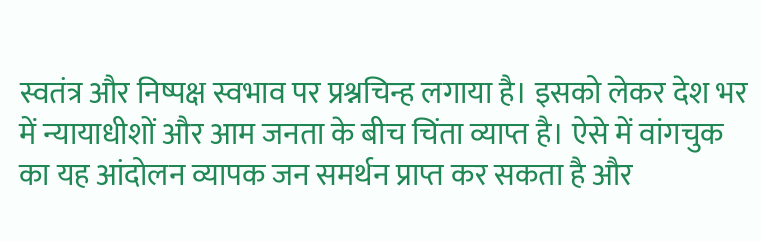स्वतंत्र और निष्पक्ष स्वभाव पर प्रश्नचिन्ह लगाया है। इसको लेकर देश भर में न्यायाधीशों और आम जनता के बीच चिंता व्याप्त है। ऐसे में वांगचुक का यह आंदोलन व्यापक जन समर्थन प्राप्त कर सकता है और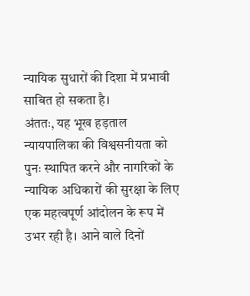न्यायिक सुधारों की दिशा में प्रभावी साबित हो सकता है।
अंततः, यह भूख हड़ताल न्यायपालिका की विश्वसनीयता को पुनः स्थापित करने और नागरिकों के न्यायिक अधिकारों की सुरक्षा के लिए एक महत्वपूर्ण आंदोलन के रूप में उभर रही है। आने वाले दिनों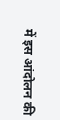में इस आंदोलन की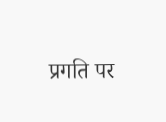प्रगति पर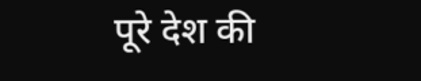पूरे देश की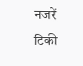नजरें टिकी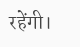रहेंगी।